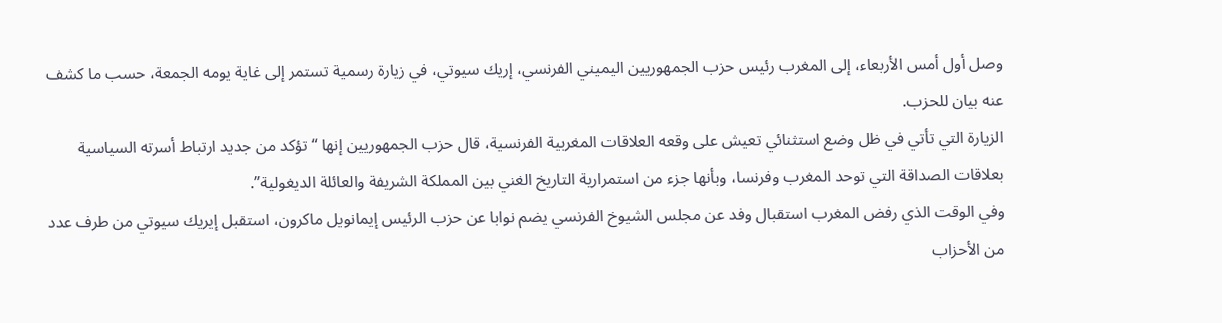وصل أول أمس الأربعاء، إلى المغرب رئيس حزب الجمهوريين اليميني الفرنسي، إريك سيوتي، في زيارة رسمية تستمر إلى غاية يومه الجمعة، حسب ما كشف عنه بيان للحزب.
الزيارة التي تأتي في ظل وضع استثنائي تعيش على وقعه العلاقات المغربية الفرنسية، قال حزب الجمهوريين إنها “تؤكد من جديد ارتباط أسرته السياسية بعلاقات الصداقة التي توحد المغرب وفرنسا، وبأنها جزء من استمرارية التاريخ الغني بين المملكة الشريفة والعائلة الديغولية”.
وفي الوقت الذي رفض المغرب استقبال وفد عن مجلس الشيوخ الفرنسي يضم نوابا عن حزب الرئيس إيمانويل ماكرون، استقبل إيريك سيوتي من طرف عدد من الأحزاب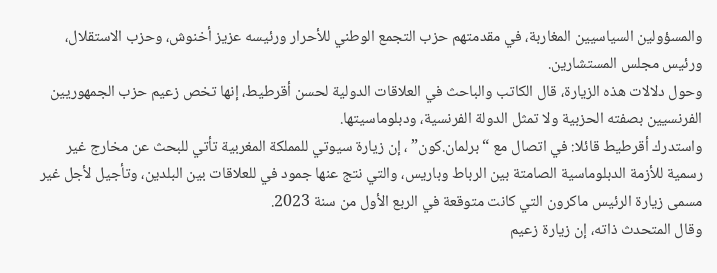والمسؤولين السياسيين المغاربة، في مقدمتهم حزب التجمع الوطني للأحرار ورئيسه عزيز أخنوش، وحزب الاستقلال، ورئيس مجلس المستشارين.
وحول دلالات هذه الزيارة، قال الكاتب والباحث في العلاقات الدولية لحسن أقرطيط، إنها تخص زعيم حزب الجمهوريين الفرنسيين بصفته الحزبية ولا تمثل الدولة الفرنسية، ودبلوماسيتها.
واستدرك أقرطيط قائلا: في اتصال مع “برلمان.كون” ، إن زيارة سيوتي للمملكة المغربية تأتي للبحث عن مخارج غير رسمية للأزمة الدبلوماسية الصامتة بين الرباط وباريس، والتي نتج عنها جمود في للعلاقات بين البلدين، وتأجيل لأجل غير مسمى زيارة الرئيس ماكرون التي كانت متوقعة في الربع الأول من سنة 2023.
وقال المتحدث ذاته، إن زيارة زعيم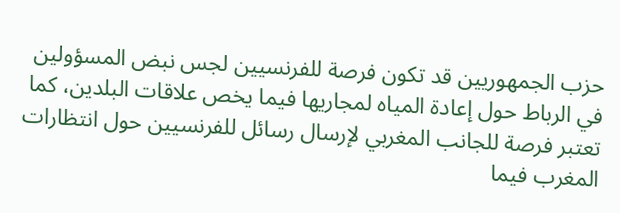حزب الجمهوريين قد تكون فرصة للفرنسيين لجس نبض المسؤولين في الرباط حول إعادة المياه لمجاريها فيما يخص علاقات البلدين، كما تعتبر فرصة للجانب المغربي لإرسال رسائل للفرنسيين حول انتظارات المغرب فيما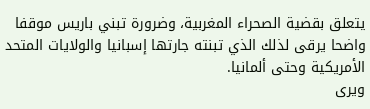يتعلق بقضية الصحراء المغربية، وضرورة تبني باريس موقفا واضحا يرقى لذلك الذي تبنته جارتها إسبانيا والولايات المتحد الأمريكية وحتى ألمانيا.
ويرى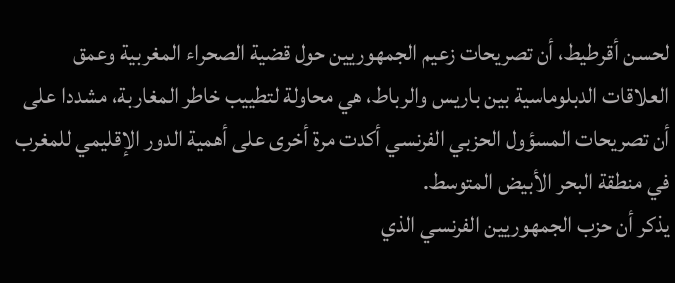لحسن أقرطيط، أن تصريحات زعيم الجمهوريين حول قضية الصحراء المغربية وعمق العلاقات الدبلوماسية بين باريس والرباط، هي محاولة لتطييب خاطر المغاربة، مشددا على أن تصريحات المسؤول الحزبي الفرنسي أكدت مرة أخرى على أهمية الدور الإقليمي للمغرب في منطقة البحر الأبيض المتوسط.
يذكر أن حزب الجمهوريين الفرنسي الذي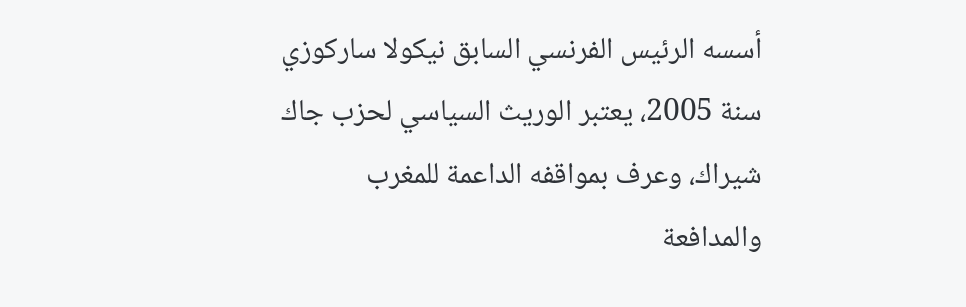أسسه الرئيس الفرنسي السابق نيكولا ساركوزي سنة 2005، يعتبر الوريث السياسي لحزب جاك شيراك، وعرف بمواقفه الداعمة للمغرب والمدافعة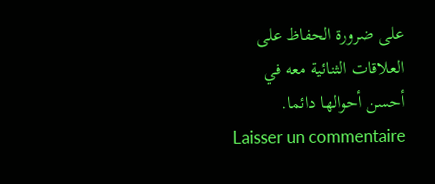على ضرورة الحفاظ على العلاقات الثنائية معه في أحسن أحوالها دائما.
Laisser un commentaire